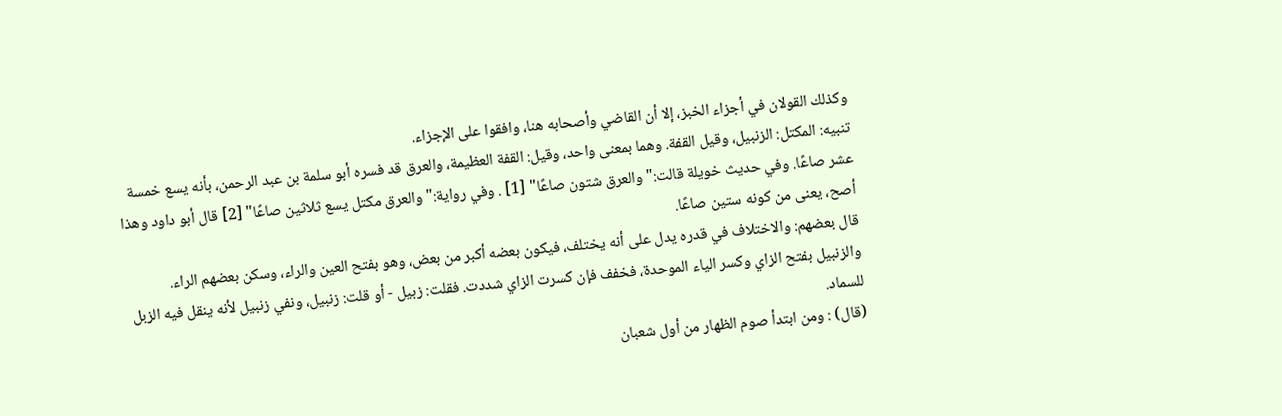وكذلك القولان في أجزاء الخبز، إلا أن القاضي وأصحابه هنا، وافقوا على الإجزاء.
تنبيه: المكتل: الزنبيل، وقيل القفة. وهما بمعنى واحد، وقيل: القفة العظيمة، والعرق قد فسره أبو سلمة بن عبد الرحمن، بأنه يسع خمسة عشر صاعًا. وفي حديث خويلة قالت:"والعرق شتون صاعًا" [1] . وفي رواية:"والعرق مكتل يسع ثلاثين صاعًا" [2] قال أبو داود وهذا أصح، يعنى من كونه ستين صاعًا.
قال بعضهم: والاختلاف في قدره يدل على أنه يختلف، فيكون بعضه أكبر من بعض، وهو بفتح العين والراء، وسكن بعضهم الراء.
والزنبيل بفتح الزاي وكسر الياء الموحدة، فخفف فإن كسرت الزاي شددت. فقلت: زبيل - أو قلت: زنبيل، ونفي زنبيل لأنه ينقل فيه الزبل للسماد.
(قال) : ومن ابتدأ صوم الظهار من أول شعبان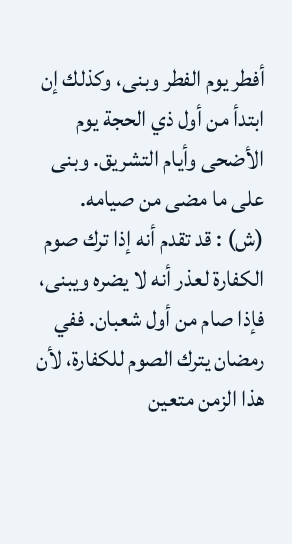أفطر يوم الفطر وبنى، وكذلك إن ابتدأ من أول ذي الحجة يوم الأضحى وأيام التشريق. وبنى على ما مضى من صيامه.
(ش) : قد تقدم أنه إذا ترك صوم الكفارة لعذر أنه لا يضره ويبنى، فإذا صام من أول شعبان. ففي رمضان يترك الصوم للكفارة، لأن هذا الزمن متعين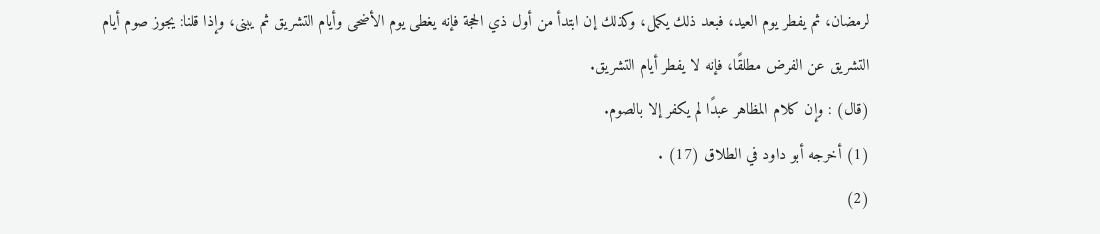لرمضان، ثم يفطر يوم العيد، فبعد ذلك يكمل، وكذلك إن ابتدأ من أول ذي الحجة فإنه يغطى يوم الأضحى وأيام التشريق ثم يبنى، وإذا قلنا: يجوز صوم أيام التشريق عن الفرض مطلقًا، فإنه لا يفطر أيام التشريق.
(قال) : وإن كلام المظاهر عبدًا لم يكفر إلا بالصوم.
(1) أخرجه أبو داود في الطلاق (17) .
(2)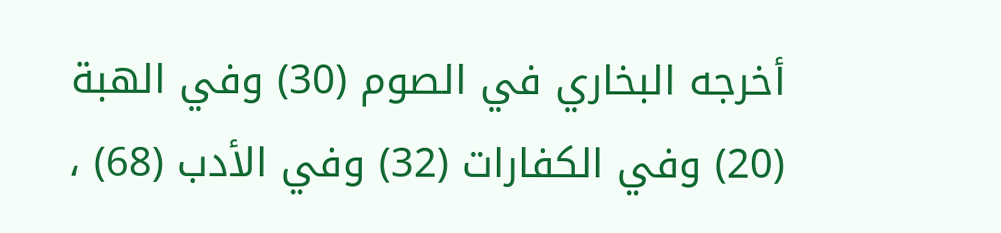أخرجه البخاري في الصوم (30) وفي الهبة (20) وفي الكفارات (32) وفي الأدب (68) ،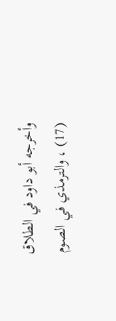وأخرجه أبو داود في الطلاق (17) ، والترمذي في الصوم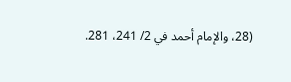(28، والإمام أحمد في 2/ 241، 281.